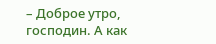– Доброе утро, господин. А как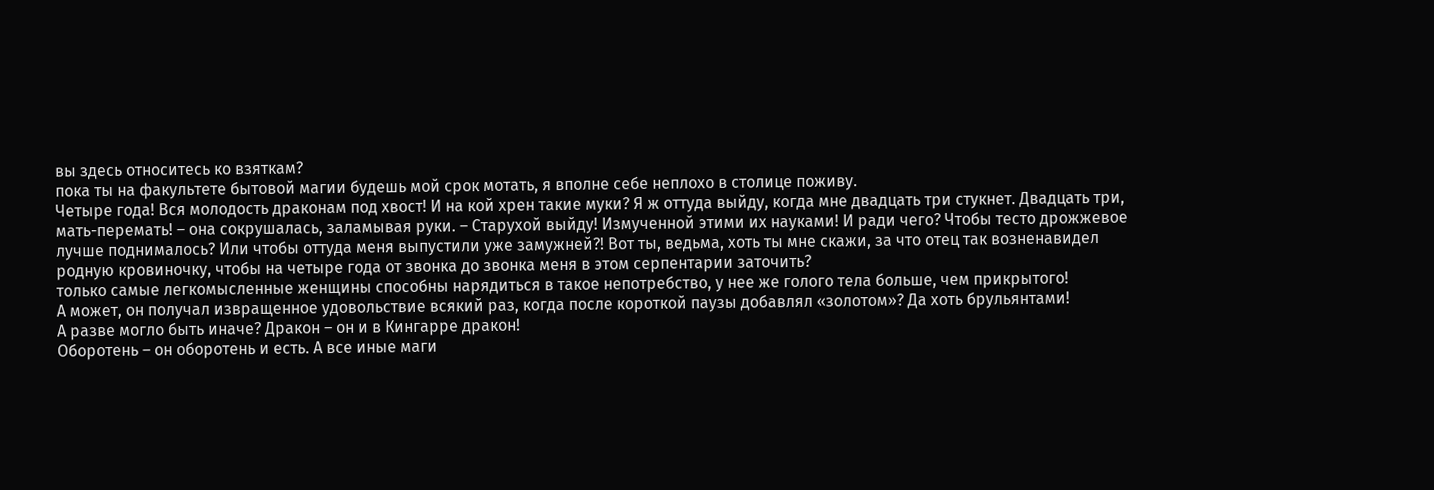вы здесь относитесь ко взяткам?
пока ты на факультете бытовой магии будешь мой срок мотать, я вполне себе неплохо в столице поживу.
Четыре года! Вся молодость драконам под хвост! И на кой хрен такие муки? Я ж оттуда выйду, когда мне двадцать три стукнет. Двадцать три, мать-перемать! – она сокрушалась, заламывая руки. – Старухой выйду! Измученной этими их науками! И ради чего? Чтобы тесто дрожжевое лучше поднималось? Или чтобы оттуда меня выпустили уже замужней?! Вот ты, ведьма, хоть ты мне скажи, за что отец так возненавидел родную кровиночку, чтобы на четыре года от звонка до звонка меня в этом серпентарии заточить?
только самые легкомысленные женщины способны нарядиться в такое непотребство, у нее же голого тела больше, чем прикрытого!
А может, он получал извращенное удовольствие всякий раз, когда после короткой паузы добавлял «золотом»? Да хоть брульянтами!
А разве могло быть иначе? Дракон – он и в Кингарре дракон!
Оборотень – он оборотень и есть. А все иные маги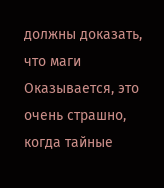должны доказать, что маги
Оказывается, это очень страшно, когда тайные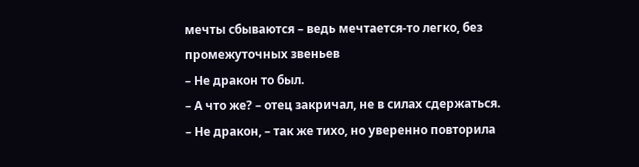мечты сбываются – ведь мечтается-то легко, без промежуточных звеньев
– Не дракон то был.
– А что же? – отец закричал, не в силах сдержаться.
– Не дракон, – так же тихо, но уверенно повторила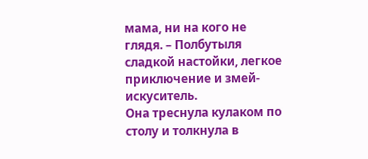мама, ни на кого не глядя. – Полбутыля сладкой настойки, легкое приключение и змей-искуситель.
Она треснула кулаком по столу и толкнула в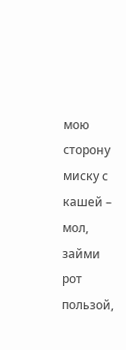мою сторону миску с кашей – мол, займи рот пользой,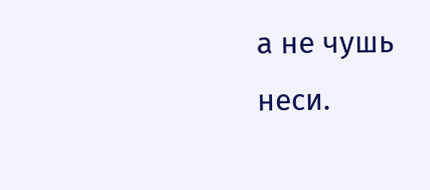а не чушь неси.